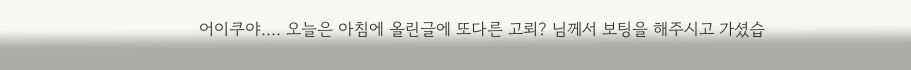어이쿠야.... 오늘은 아침에 올린글에 또다른 고뢰? 님께서 보팅을 해주시고 가셨습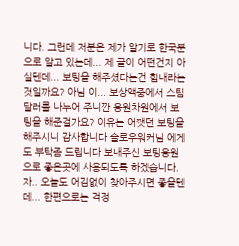니다. 그런데 저분은 제가 알기로 한국분으로 알고 있는데... 제 글이 어떤건지 아실텐데... 보팅을 해주셨다는건 힘내라는 것일까요? 아님 이... 보상액중에서 스팀달러를 나누어 주니깐 응원차원에서 보팅을 해준걸가요? 이유는 어쨋던 보팅을 해주시니 감사합니다 슬로우워커님 에게도 부탁좀 드립니다 보내주신 보팅응원으로 좋은곳에 사용되도록 하겠습니다.
자.. 오늘도 어김없이 찾아주시면 좋을텐데... 한편으로는 걱정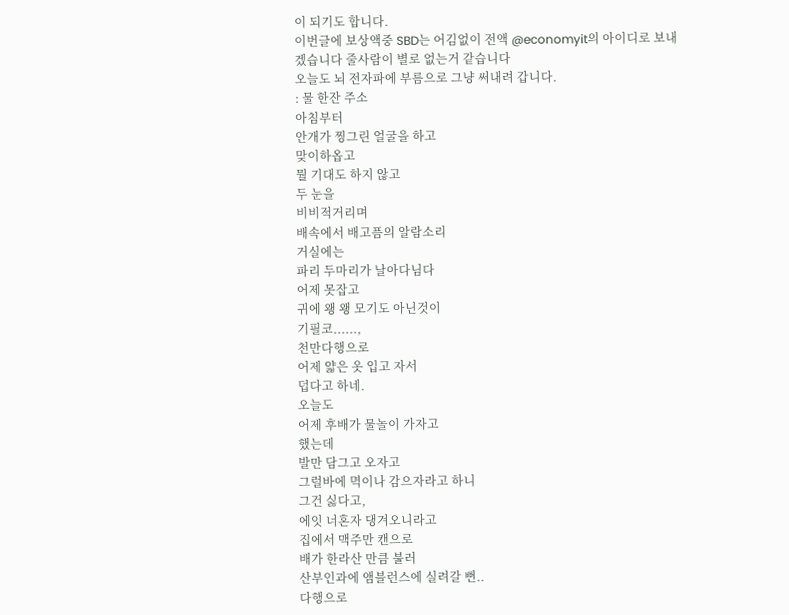이 되기도 합니다.
이번글에 보상액중 SBD는 어김없이 전액 @economyit의 아이디로 보내겠습니다 줄사람이 별로 없는거 같습니다
오늘도 뇌 전자파에 부름으로 그냥 써내려 갑니다.
: 물 한잔 주소
아침부터
안개가 찡그린 얼굴을 하고
맞이하옵고
뭘 기대도 하지 않고
두 눈을
비비적거리며
배속에서 배고픔의 알람소리
거실에는
파리 두마리가 날아다님다
어제 못잡고
귀에 왱 왱 모기도 아닌것이
기필코......,
천만다행으로
어제 얇은 옷 입고 자서
덥다고 하네.
오늘도
어제 후배가 물놀이 가자고
했는데
발만 담그고 오자고
그럴바에 멱이나 감으자라고 하니
그건 싫다고,
에잇 너혼자 댕겨오니라고
집에서 맥주만 캔으로
배가 한라산 만큼 불러
산부인과에 앰블런스에 실려갈 뻔..
다행으로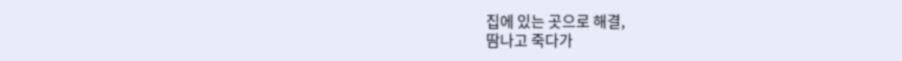집에 있는 곳으로 해결,
땀나고 죽다가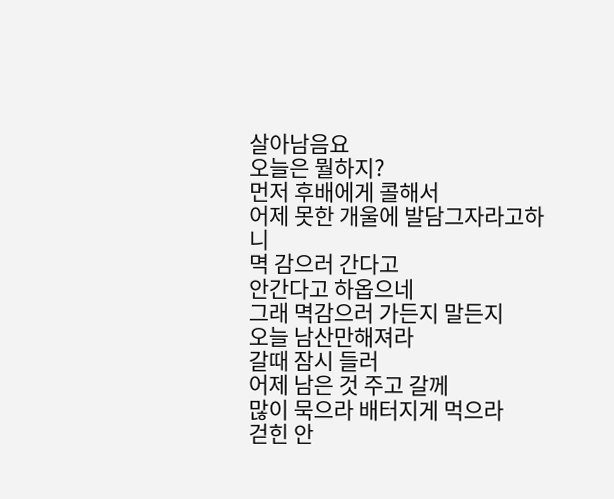살아남음요
오늘은 뭘하지?
먼저 후배에게 콜해서
어제 못한 개울에 발담그자라고하니
멱 감으러 간다고
안간다고 하옵으네
그래 멱감으러 가든지 말든지
오늘 남산만해져라
갈때 잠시 들러
어제 남은 것 주고 갈께
많이 묵으라 배터지게 먹으라
걷힌 안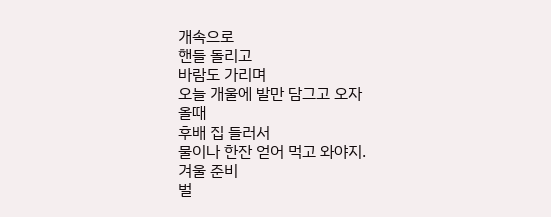개속으로
핸들 돌리고
바람도 가리며
오늘 개울에 발만 담그고 오자
올때
후배 집 들러서
물이나 한잔 얻어 먹고 와야지.
겨울 준비
벌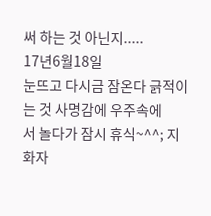써 하는 것 아닌지.....
17년6월18일
눈뜨고 다시금 잠온다 긁적이는 것 사명감에 우주속에
서 놀다가 잠시 휴식~^^; 지화자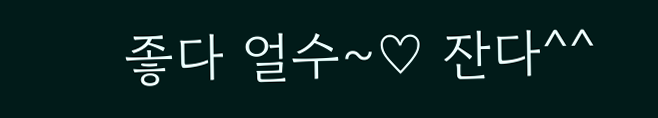좋다 얼수~♡ 잔다^^